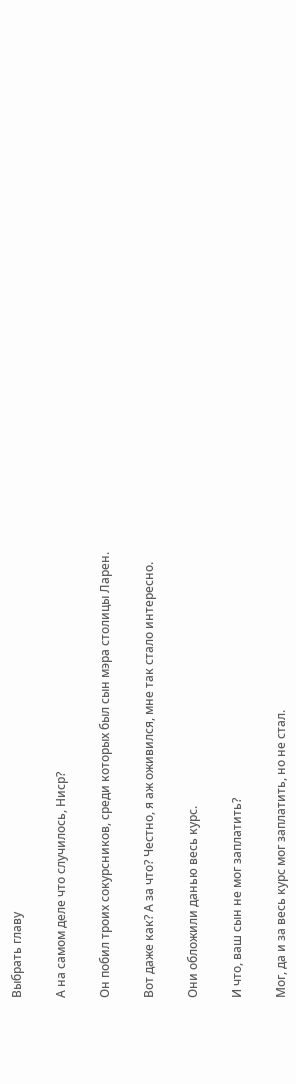Выбрать главу

А на самом деле что случилось, Ниср?

Он побил троих сокурсников, среди которых был сын мэра столицы Ларен.

Вот даже как? А за что? Честно, я аж оживился, мне так стало интересно.

Они обложили данью весь курс.

И что, ваш сын не мог заплатить?

Мог, да и за весь курс мог заплатить, но не стал.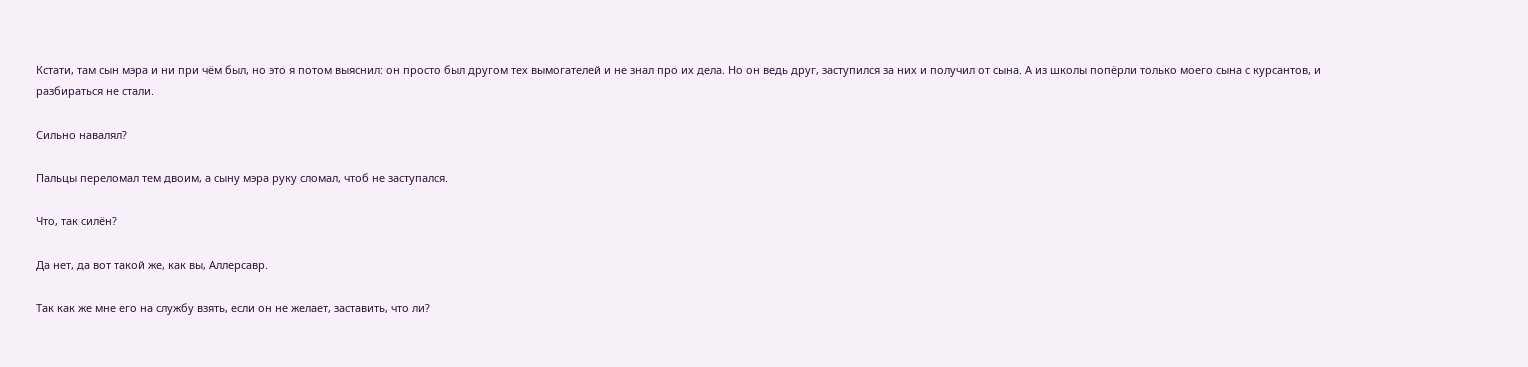Кстати, там сын мэра и ни при чём был, но это я потом выяснил: он просто был другом тех вымогателей и не знал про их дела. Но он ведь друг, заступился за них и получил от сына. А из школы попёрли только моего сына с курсантов, и разбираться не стали.

Сильно навалял?

Пальцы переломал тем двоим, а сыну мэра руку сломал, чтоб не заступался.

Что, так силён?

Да нет, да вот такой же, как вы, Аллерсавр.

Так как же мне его на службу взять, если он не желает, заставить, что ли?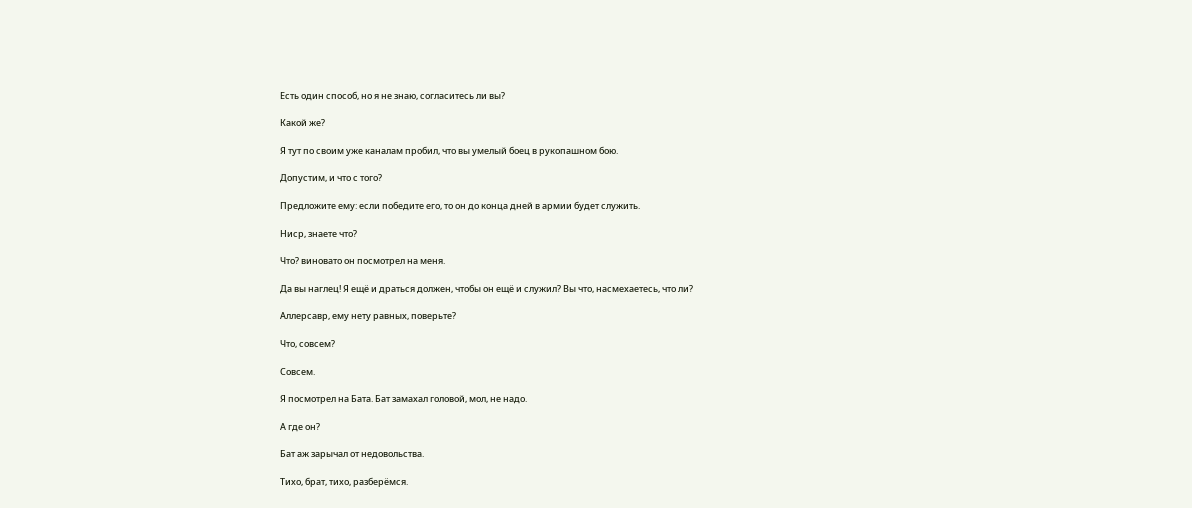Есть один способ, но я не знаю, согласитесь ли вы?

Какой же?

Я тут по своим уже каналам пробил, что вы умелый боец в рукопашном бою.

Допустим, и что с того?

Предложите ему: если победите его, то он до конца дней в армии будет служить.

Ниср, знаете что?

Что? виновато он посмотрел на меня.

Да вы наглец! Я ещё и драться должен, чтобы он ещё и служил? Вы что, насмехаетесь, что ли?

Аллерсавр, ему нету равных, поверьте?

Что, совсем?

Совсем.

Я посмотрел на Бата. Бат замахал головой, мол, не надо.

А где он?

Бат аж зарычал от недовольства.

Тихо, брат, тихо, разберёмся.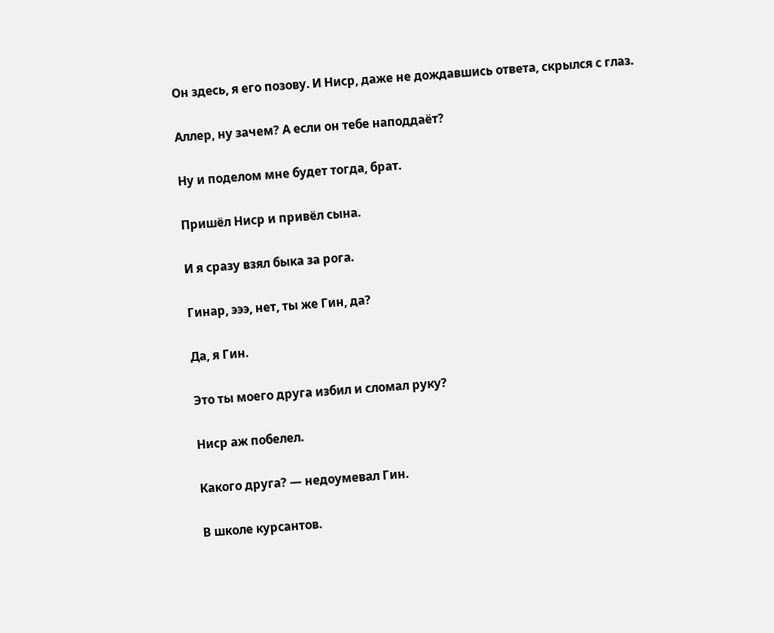Он здесь, я его позову. И Ниср, даже не дождавшись ответа, скрылся с глаз.

Аллер, ну зачем? А если он тебе наподдаёт?

Ну и поделом мне будет тогда, брат.

Пришёл Ниср и привёл сына.

И я сразу взял быка за рога.

Гинар, эээ, нет, ты же Гин, да?

Да, я Гин.

Это ты моего друга избил и сломал руку?

Ниср аж побелел.

Какого друга? — недоумевал Гин.

В школе курсантов.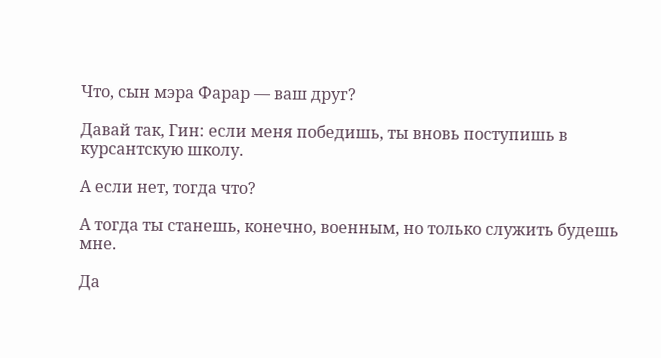Что, сын мэра Фарар — ваш друг?

Давай так, Гин: если меня победишь, ты вновь поступишь в курсантскую школу.

А если нет, тогда что?

А тогда ты станешь, конечно, военным, но только служить будешь мне.

Да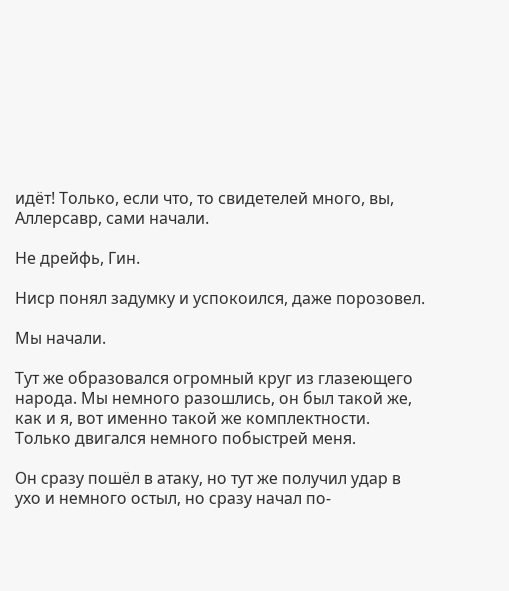идёт! Только, если что, то свидетелей много, вы, Аллерсавр, сами начали.

Не дрейфь, Гин.

Ниср понял задумку и успокоился, даже порозовел.

Мы начали.

Тут же образовался огромный круг из глазеющего народа. Мы немного разошлись, он был такой же, как и я, вот именно такой же комплектности. Только двигался немного побыстрей меня.

Он сразу пошёл в атаку, но тут же получил удар в ухо и немного остыл, но сразу начал по-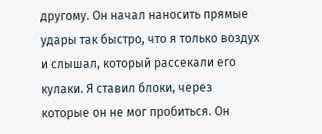другому. Он начал наносить прямые удары так быстро, что я только воздух и слышал, который рассекали его кулаки. Я ставил блоки, через которые он не мог пробиться. Он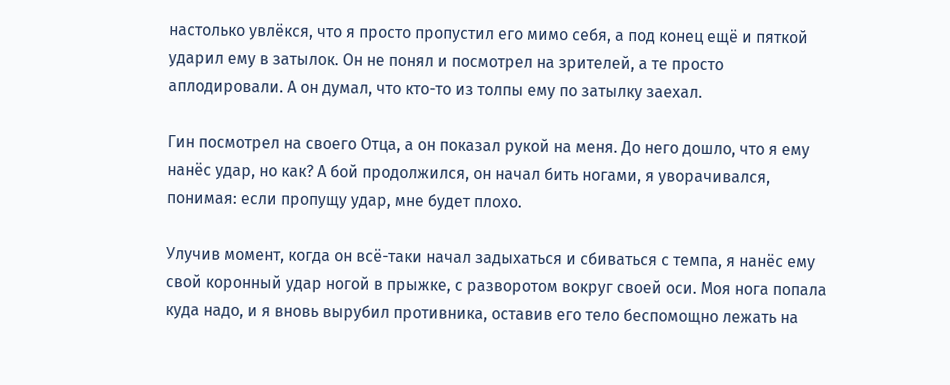настолько увлёкся, что я просто пропустил его мимо себя, а под конец ещё и пяткой ударил ему в затылок. Он не понял и посмотрел на зрителей, а те просто аплодировали. А он думал, что кто-то из толпы ему по затылку заехал.

Гин посмотрел на своего Отца, а он показал рукой на меня. До него дошло, что я ему нанёс удар, но как? А бой продолжился, он начал бить ногами, я уворачивался, понимая: если пропущу удар, мне будет плохо.

Улучив момент, когда он всё-таки начал задыхаться и сбиваться с темпа, я нанёс ему свой коронный удар ногой в прыжке, с разворотом вокруг своей оси. Моя нога попала куда надо, и я вновь вырубил противника, оставив его тело беспомощно лежать на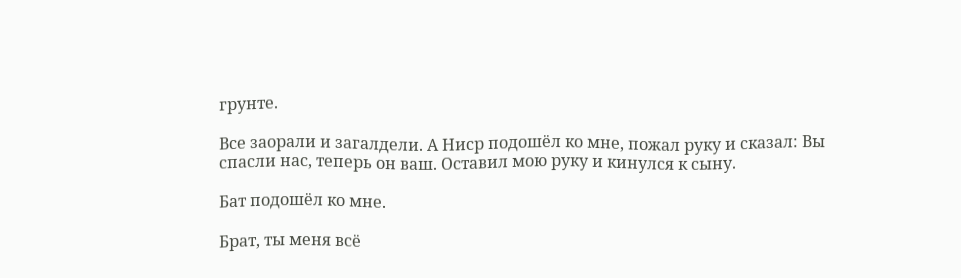грунте.

Все заорали и загалдели. А Ниср подошёл ко мне, пожал руку и сказал: Вы спасли нас, теперь он ваш. Оставил мою руку и кинулся к сыну.

Бат подошёл ко мне.

Брат, ты меня всё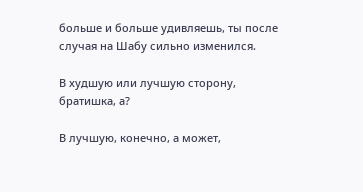больше и больше удивляешь, ты после случая на Шабу сильно изменился.

В худшую или лучшую сторону, братишка, а?

В лучшую, конечно, а может,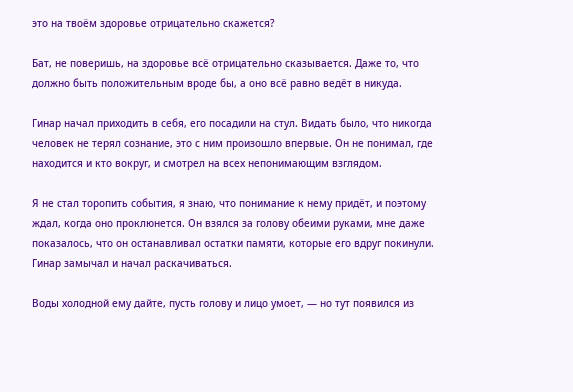это на твоём здоровье отрицательно скажется?

Бат, не поверишь, на здоровье всё отрицательно сказывается. Даже то, что должно быть положительным вроде бы, а оно всё равно ведёт в никуда.

Гинар начал приходить в себя, его посадили на стул. Видать было, что никогда человек не терял сознание, это с ним произошло впервые. Он не понимал, где находится и кто вокруг, и смотрел на всех непонимающим взглядом.

Я не стал торопить события, я знаю, что понимание к нему придёт, и поэтому ждал, когда оно проклюнется. Он взялся за голову обеими руками, мне даже показалось, что он останавливал остатки памяти, которые его вдруг покинули. Гинар замычал и начал раскачиваться.

Воды холодной ему дайте, пусть голову и лицо умоет, — но тут появился из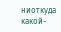ниоткуда какой-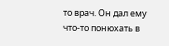то врач. Он дал ему что-то понюхать в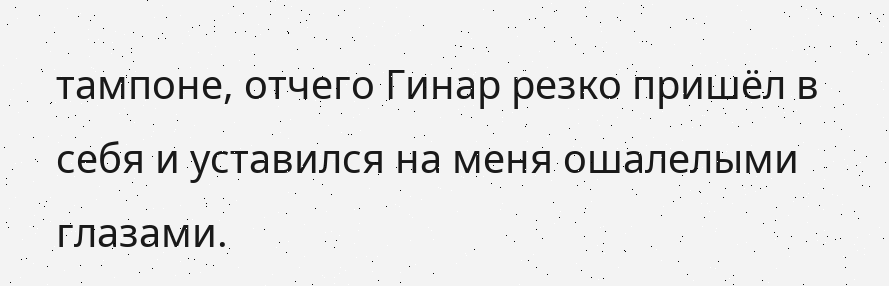тампоне, отчего Гинар резко пришёл в себя и уставился на меня ошалелыми глазами.